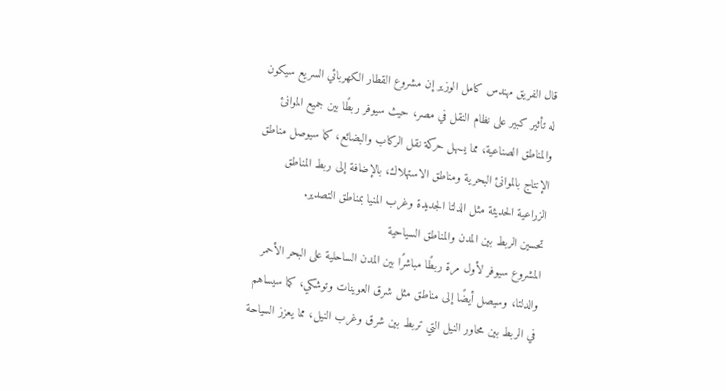قال الفريق مهندس كامل الوزير إن مشروع القطار الكهربائي السريع سيكون له تأثير كبير على نظام النقل في مصر، حيث سيوفر ربطًا بين جميع الموانئ والمناطق الصناعية، مما يسهل حركة نقل الركاب والبضائع، كما سيوصل مناطق الإنتاج بالموانئ البحرية ومناطق الاستهلاك، بالإضافة إلى ربط المناطق الزراعية الحديثة مثل الدلتا الجديدة وغرب المنيا بمناطق التصدير.
تحسين الربط بين المدن والمناطق السياحية
المشروع سيوفر لأول مرة ربطًا مباشرًا بين المدن الساحلية على البحر الأحمر والدلتا، وسيصل أيضًا إلى مناطق مثل شرق العوينات وتوشكي، كما سيساهم في الربط بين محاور النيل التي تربط بين شرق وغرب النيل، مما يعزز السياحة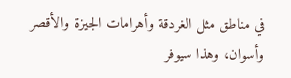في مناطق مثل الغردقة وأهرامات الجيزة والأقصر وأسوان، وهذا سيوفر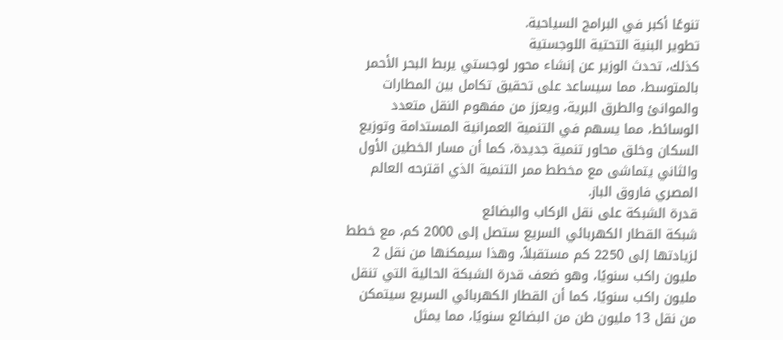تنوعًا أكبر في البرامج السياحية.
تطوير البنية التحتية اللوجستية
كذلك، تحدث الوزير عن إنشاء محور لوجستي يربط البحر الأحمر بالمتوسط، مما سيساعد على تحقيق تكامل بين المطارات والموانئ والطرق البرية، ويعزز من مفهوم النقل متعدد الوسائط، مما يسهم في التنمية العمرانية المستدامة وتوزيع السكان وخلق محاور تنمية جديدة، كما أن مسار الخطين الأول والثاني يتماشى مع مخطط ممر التنمية الذي اقترحه العالم المصري فاروق الباز.
قدرة الشبكة على نقل الركاب والبضائع
شبكة القطار الكهربائي السريع ستصل إلى 2000 كم، مع خطط لزيادتها إلى 2250 كم مستقبلاً، وهذا سيمكنها من نقل 2 مليون راكب سنويًا، وهو ضعف قدرة الشبكة الحالية التي تنقل مليون راكب سنويًا، كما أن القطار الكهربائي السريع سيتمكن من نقل 13 مليون طن من البضائع سنويًا، مما يمثل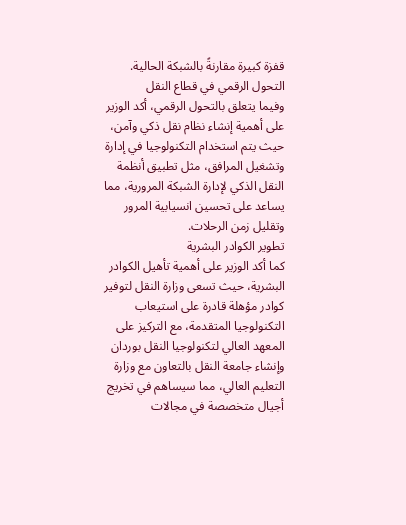قفزة كبيرة مقارنةً بالشبكة الحالية.
التحول الرقمي في قطاع النقل
وفيما يتعلق بالتحول الرقمي، أكد الوزير على أهمية إنشاء نظام نقل ذكي وآمن، حيث يتم استخدام التكنولوجيا في إدارة وتشغيل المرافق، مثل تطبيق أنظمة النقل الذكي لإدارة الشبكة المرورية، مما يساعد على تحسين انسيابية المرور وتقليل زمن الرحلات.
تطوير الكوادر البشرية
كما أكد الوزير على أهمية تأهيل الكوادر البشرية، حيث تسعى وزارة النقل لتوفير كوادر مؤهلة قادرة على استيعاب التكنولوجيا المتقدمة، مع التركيز على المعهد العالي لتكنولوجيا النقل بوردان وإنشاء جامعة النقل بالتعاون مع وزارة التعليم العالي، مما سيساهم في تخريج أجيال متخصصة في مجالات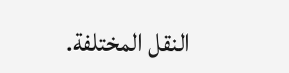النقل المختلفة.